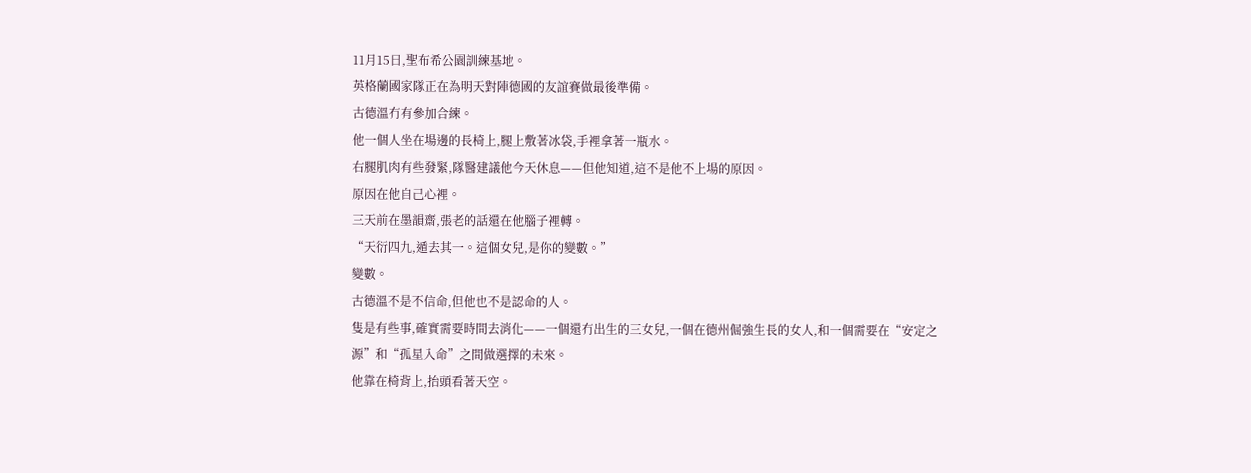11月15日,聖布希公園訓練基地。
英格蘭國家隊正在為明天對陣德國的友誼賽做最後準備。
古德溫冇有參加合練。
他一個人坐在場邊的長椅上,腿上敷著冰袋,手裡拿著一瓶水。
右腿肌肉有些發緊,隊醫建議他今天休息——但他知道,這不是他不上場的原因。
原因在他自己心裡。
三天前在墨韻齋,張老的話還在他腦子裡轉。
“天衍四九,遁去其一。這個女兒,是你的變數。”
變數。
古德溫不是不信命,但他也不是認命的人。
隻是有些事,確實需要時間去消化——一個還冇出生的三女兒,一個在德州倔強生長的女人,和一個需要在“安定之源”和“孤星入命”之間做選擇的未來。
他靠在椅背上,抬頭看著天空。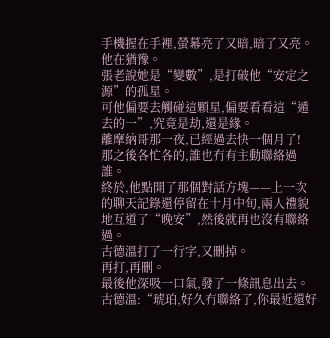手機握在手裡,螢幕亮了又暗,暗了又亮。
他在猶豫。
張老說她是“變數”,是打破他“安定之源”的孤星。
可他偏要去觸碰這顆星,偏要看看這“遁去的一”,究竟是劫,還是緣。
離摩納哥那一夜,已經過去快一個月了!
那之後各忙各的,誰也冇有主動聯絡過誰。
終於,他點開了那個對話方塊——上一次的聊天記錄還停留在十月中旬,兩人禮貌地互道了“晚安”,然後就再也沒有聯絡過。
古德溫打了一行字,又刪掉。
再打,再刪。
最後他深吸一口氣,發了一條訊息出去。
古德溫:“琥珀,好久冇聯絡了,你最近還好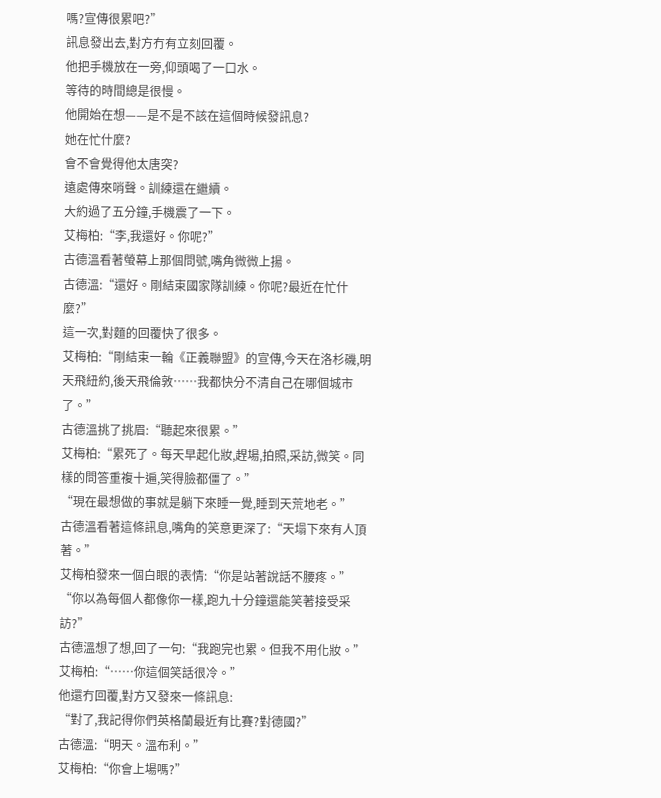嗎?宣傳很累吧?”
訊息發出去,對方冇有立刻回覆。
他把手機放在一旁,仰頭喝了一口水。
等待的時間總是很慢。
他開始在想——是不是不該在這個時候發訊息?
她在忙什麼?
會不會覺得他太唐突?
遠處傳來哨聲。訓練還在繼續。
大約過了五分鐘,手機震了一下。
艾梅柏:“李,我還好。你呢?”
古德溫看著螢幕上那個問號,嘴角微微上揚。
古德溫:“還好。剛結束國家隊訓練。你呢?最近在忙什麼?”
這一次,對麵的回覆快了很多。
艾梅柏:“剛結束一輪《正義聯盟》的宣傳,今天在洛杉磯,明天飛紐約,後天飛倫敦……我都快分不清自己在哪個城市了。”
古德溫挑了挑眉:“聽起來很累。”
艾梅柏:“累死了。每天早起化妝,趕場,拍照,采訪,微笑。同樣的問答重複十遍,笑得臉都僵了。”
“現在最想做的事就是躺下來睡一覺,睡到天荒地老。”
古德溫看著這條訊息,嘴角的笑意更深了:“天塌下來有人頂著。”
艾梅柏發來一個白眼的表情:“你是站著說話不腰疼。”
“你以為每個人都像你一樣,跑九十分鐘還能笑著接受采訪?”
古德溫想了想,回了一句:“我跑完也累。但我不用化妝。”
艾梅柏:“……你這個笑話很冷。”
他還冇回覆,對方又發來一條訊息:
“對了,我記得你們英格蘭最近有比賽?對德國?”
古德溫:“明天。溫布利。”
艾梅柏:“你會上場嗎?”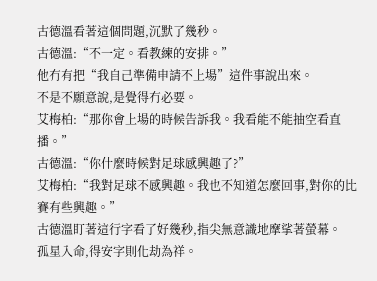古德溫看著這個問題,沉默了幾秒。
古德溫:“不一定。看教練的安排。”
他冇有把“我自己準備申請不上場”這件事說出來。
不是不願意說,是覺得冇必要。
艾梅柏:“那你會上場的時候告訴我。我看能不能抽空看直播。”
古德溫:“你什麼時候對足球感興趣了?”
艾梅柏:“我對足球不感興趣。我也不知道怎麼回事,對你的比賽有些興趣。”
古德溫盯著這行字看了好幾秒,指尖無意識地摩挲著螢幕。
孤星入命,得安字則化劫為祥。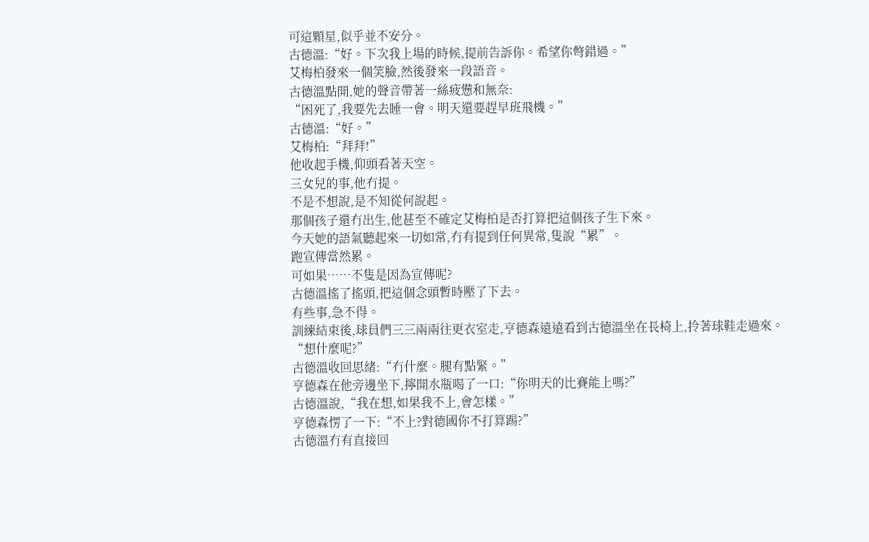可這顆星,似乎並不安分。
古德溫:“好。下次我上場的時候,提前告訴你。希望你彆錯過。”
艾梅柏發來一個笑臉,然後發來一段語音。
古德溫點開,她的聲音帶著一絲疲憊和無奈:
“困死了,我要先去睡一會。明天還要趕早班飛機。”
古德溫:“好。”
艾梅柏:“拜拜!”
他收起手機,仰頭看著天空。
三女兒的事,他冇提。
不是不想說,是不知從何說起。
那個孩子還冇出生,他甚至不確定艾梅柏是否打算把這個孩子生下來。
今天她的語氣聽起來一切如常,冇有提到任何異常,隻說“累”。
跑宣傳當然累。
可如果……不隻是因為宣傳呢?
古德溫搖了搖頭,把這個念頭暫時壓了下去。
有些事,急不得。
訓練結束後,球員們三三兩兩往更衣室走,亨德森遠遠看到古德溫坐在長椅上,拎著球鞋走過來。
“想什麼呢?”
古德溫收回思緒:“冇什麼。腿有點緊。”
亨德森在他旁邊坐下,擰開水瓶喝了一口:“你明天的比賽能上嗎?”
古德溫說,“我在想,如果我不上,會怎樣。”
亨德森愣了一下:“不上?對德國你不打算踢?”
古德溫冇有直接回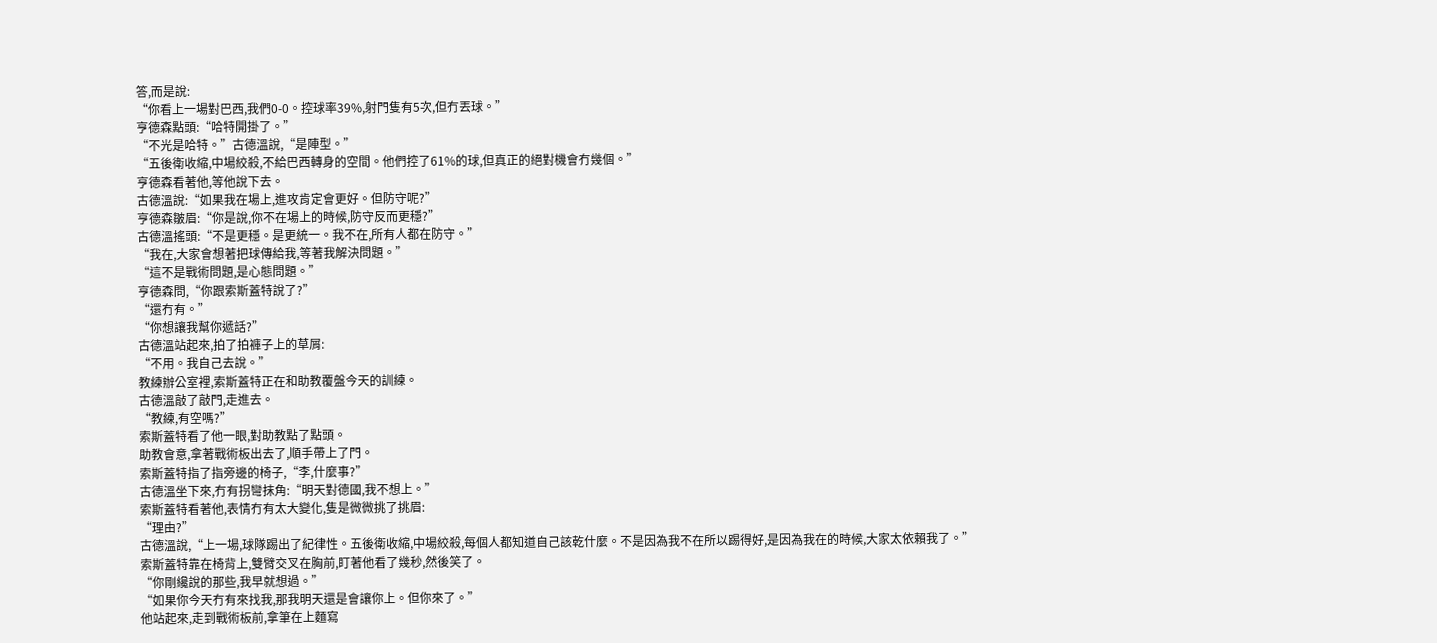答,而是說:
“你看上一場對巴西,我們0-0。控球率39%,射門隻有5次,但冇丟球。”
亨德森點頭:“哈特開掛了。”
“不光是哈特。”古德溫說,“是陣型。”
“五後衛收縮,中場絞殺,不給巴西轉身的空間。他們控了61%的球,但真正的絕對機會冇幾個。”
亨德森看著他,等他說下去。
古德溫說:“如果我在場上,進攻肯定會更好。但防守呢?”
亨德森皺眉:“你是說,你不在場上的時候,防守反而更穩?”
古德溫搖頭:“不是更穩。是更統一。我不在,所有人都在防守。”
“我在,大家會想著把球傳給我,等著我解決問題。”
“這不是戰術問題,是心態問題。”
亨德森問,“你跟索斯蓋特說了?”
“還冇有。”
“你想讓我幫你遞話?”
古德溫站起來,拍了拍褲子上的草屑:
“不用。我自己去說。”
教練辦公室裡,索斯蓋特正在和助教覆盤今天的訓練。
古德溫敲了敲門,走進去。
“教練,有空嗎?”
索斯蓋特看了他一眼,對助教點了點頭。
助教會意,拿著戰術板出去了,順手帶上了門。
索斯蓋特指了指旁邊的椅子,“李,什麼事?”
古德溫坐下來,冇有拐彎抹角:“明天對德國,我不想上。”
索斯蓋特看著他,表情冇有太大變化,隻是微微挑了挑眉:
“理由?”
古德溫說,“上一場,球隊踢出了紀律性。五後衛收縮,中場絞殺,每個人都知道自己該乾什麼。不是因為我不在所以踢得好,是因為我在的時候,大家太依賴我了。”
索斯蓋特靠在椅背上,雙臂交叉在胸前,盯著他看了幾秒,然後笑了。
“你剛纔說的那些,我早就想過。”
“如果你今天冇有來找我,那我明天還是會讓你上。但你來了。”
他站起來,走到戰術板前,拿筆在上麵寫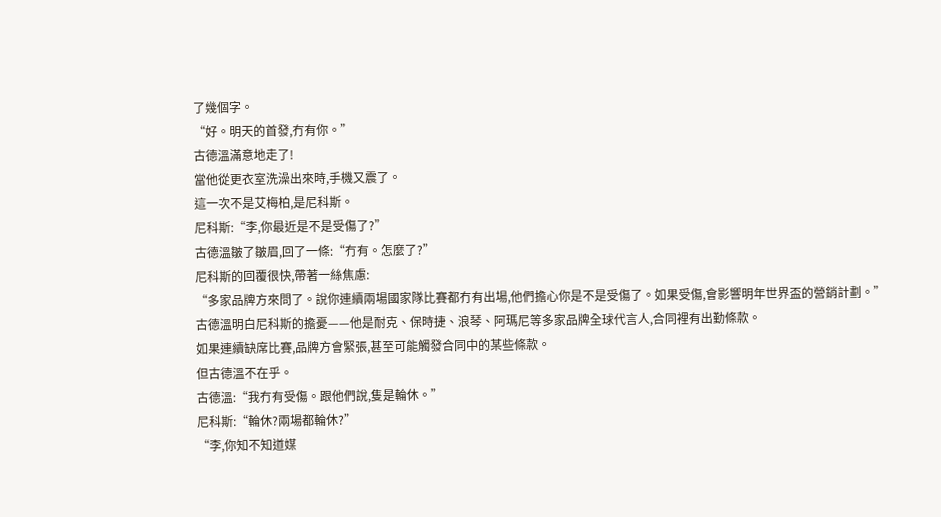了幾個字。
“好。明天的首發,冇有你。”
古德溫滿意地走了!
當他從更衣室洗澡出來時,手機又震了。
這一次不是艾梅柏,是尼科斯。
尼科斯:“李,你最近是不是受傷了?”
古德溫皺了皺眉,回了一條:“冇有。怎麼了?”
尼科斯的回覆很快,帶著一絲焦慮:
“多家品牌方來問了。說你連續兩場國家隊比賽都冇有出場,他們擔心你是不是受傷了。如果受傷,會影響明年世界盃的營銷計劃。”
古德溫明白尼科斯的擔憂——他是耐克、保時捷、浪琴、阿瑪尼等多家品牌全球代言人,合同裡有出勤條款。
如果連續缺席比賽,品牌方會緊張,甚至可能觸發合同中的某些條款。
但古德溫不在乎。
古德溫:“我冇有受傷。跟他們說,隻是輪休。”
尼科斯:“輪休?兩場都輪休?”
“李,你知不知道媒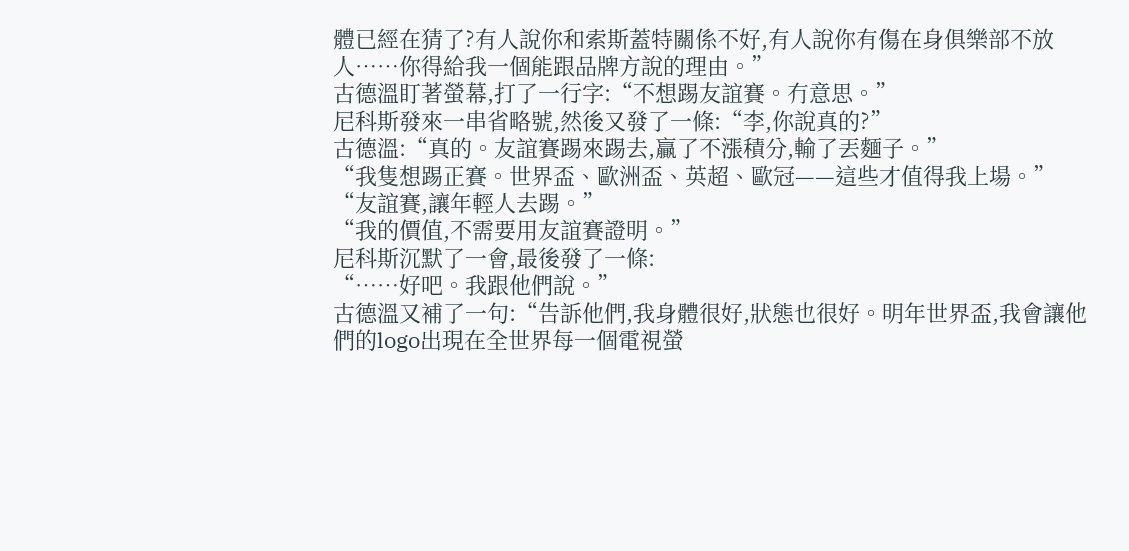體已經在猜了?有人說你和索斯蓋特關係不好,有人說你有傷在身俱樂部不放人……你得給我一個能跟品牌方說的理由。”
古德溫盯著螢幕,打了一行字:“不想踢友誼賽。冇意思。”
尼科斯發來一串省略號,然後又發了一條:“李,你說真的?”
古德溫:“真的。友誼賽踢來踢去,贏了不漲積分,輸了丟麵子。”
“我隻想踢正賽。世界盃、歐洲盃、英超、歐冠——這些才值得我上場。”
“友誼賽,讓年輕人去踢。”
“我的價值,不需要用友誼賽證明。”
尼科斯沉默了一會,最後發了一條:
“……好吧。我跟他們說。”
古德溫又補了一句:“告訴他們,我身體很好,狀態也很好。明年世界盃,我會讓他們的logo出現在全世界每一個電視螢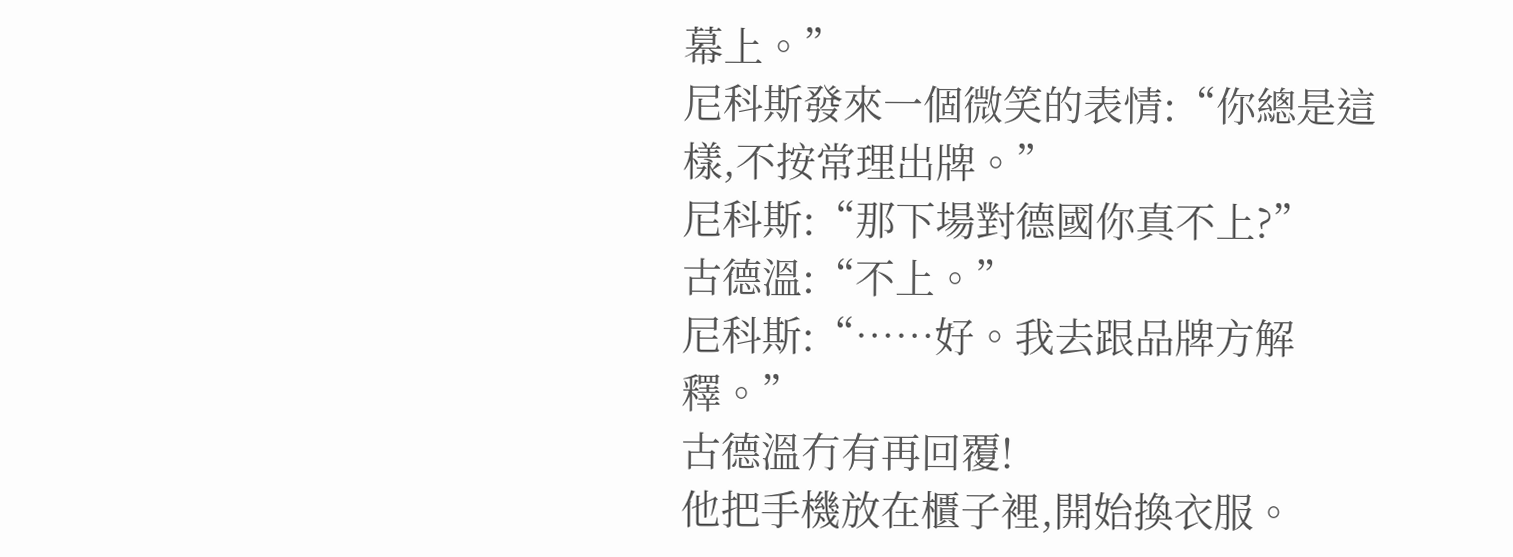幕上。”
尼科斯發來一個微笑的表情:“你總是這樣,不按常理出牌。”
尼科斯:“那下場對德國你真不上?”
古德溫:“不上。”
尼科斯:“……好。我去跟品牌方解釋。”
古德溫冇有再回覆!
他把手機放在櫃子裡,開始換衣服。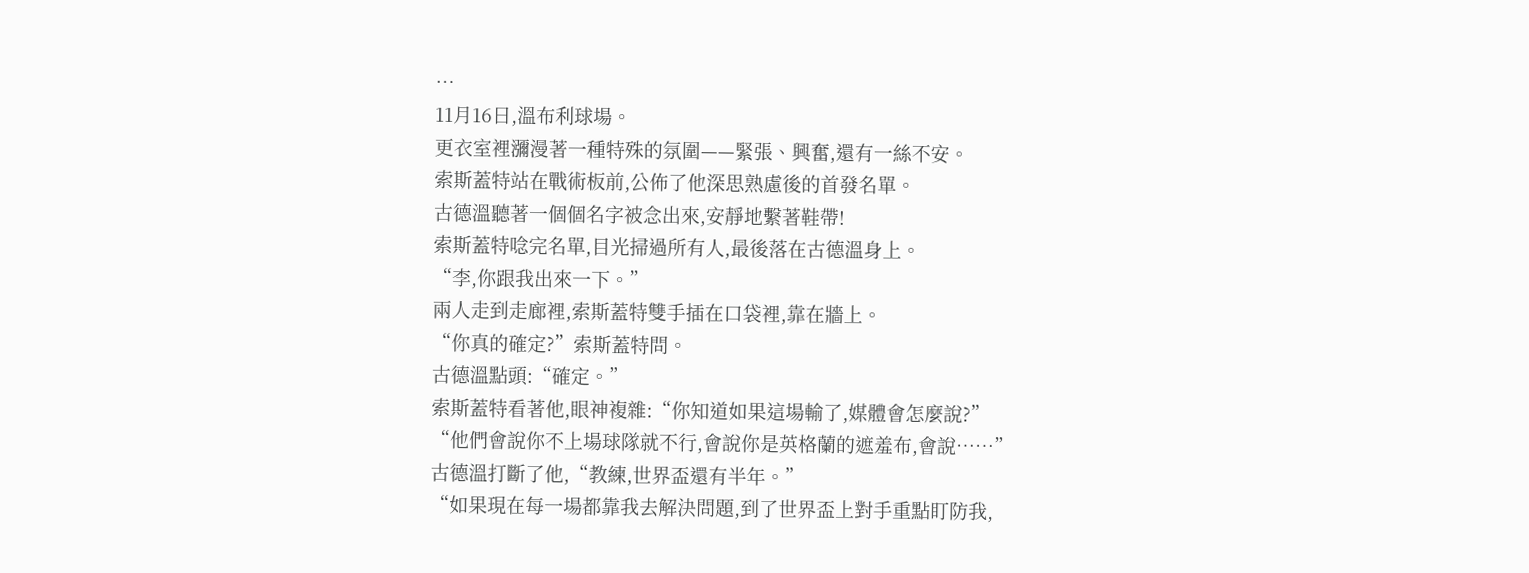…
11月16日,溫布利球場。
更衣室裡瀰漫著一種特殊的氛圍——緊張、興奮,還有一絲不安。
索斯蓋特站在戰術板前,公佈了他深思熟慮後的首發名單。
古德溫聽著一個個名字被念出來,安靜地繫著鞋帶!
索斯蓋特唸完名單,目光掃過所有人,最後落在古德溫身上。
“李,你跟我出來一下。”
兩人走到走廊裡,索斯蓋特雙手插在口袋裡,靠在牆上。
“你真的確定?”索斯蓋特問。
古德溫點頭:“確定。”
索斯蓋特看著他,眼神複雜:“你知道如果這場輸了,媒體會怎麼說?”
“他們會說你不上場球隊就不行,會說你是英格蘭的遮羞布,會說……”
古德溫打斷了他,“教練,世界盃還有半年。”
“如果現在每一場都靠我去解決問題,到了世界盃上對手重點盯防我,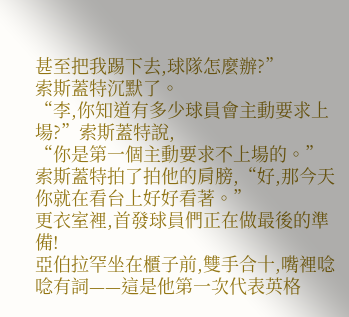甚至把我踢下去,球隊怎麼辦?”
索斯蓋特沉默了。
“李,你知道有多少球員會主動要求上場?”索斯蓋特說,
“你是第一個主動要求不上場的。”
索斯蓋特拍了拍他的肩膀,“好,那今天你就在看台上好好看著。”
更衣室裡,首發球員們正在做最後的準備!
亞伯拉罕坐在櫃子前,雙手合十,嘴裡唸唸有詞——這是他第一次代表英格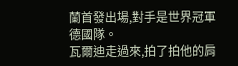蘭首發出場,對手是世界冠軍德國隊。
瓦爾迪走過來,拍了拍他的肩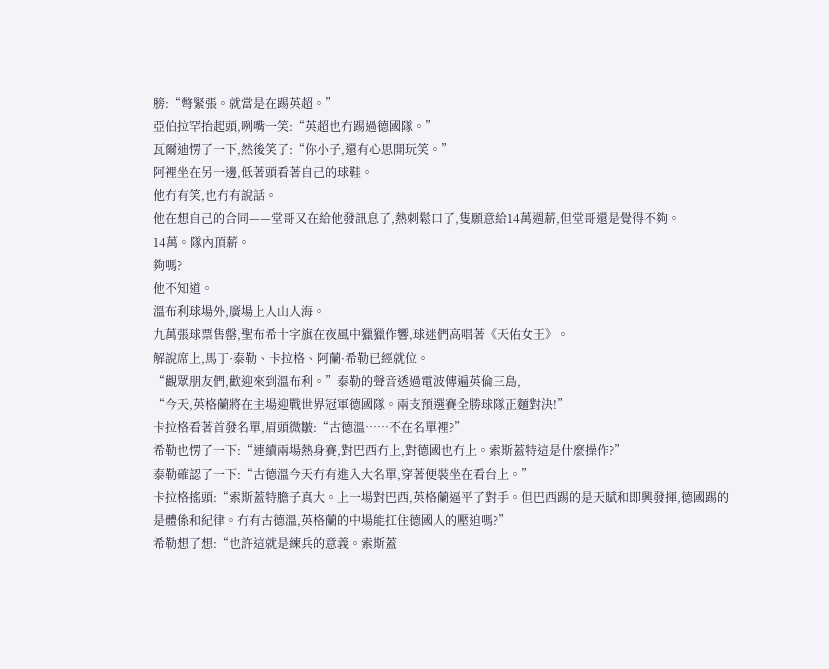膀:“彆緊張。就當是在踢英超。”
亞伯拉罕抬起頭,咧嘴一笑:“英超也冇踢過德國隊。”
瓦爾迪愣了一下,然後笑了:“你小子,還有心思開玩笑。”
阿裡坐在另一邊,低著頭看著自己的球鞋。
他冇有笑,也冇有說話。
他在想自己的合同——堂哥又在給他發訊息了,熱刺鬆口了,隻願意給14萬週薪,但堂哥還是覺得不夠。
14萬。隊內頂薪。
夠嗎?
他不知道。
溫布利球場外,廣場上人山人海。
九萬張球票售罄,聖布希十字旗在夜風中獵獵作響,球迷們高唱著《天佑女王》。
解說席上,馬丁·泰勒、卡拉格、阿蘭·希勒已經就位。
“觀眾朋友們,歡迎來到溫布利。”泰勒的聲音透過電波傳遍英倫三島,
“今天,英格蘭將在主場迎戰世界冠軍德國隊。兩支預選賽全勝球隊正麵對決!”
卡拉格看著首發名單,眉頭微皺:“古德溫……不在名單裡?”
希勒也愣了一下:“連續兩場熱身賽,對巴西冇上,對德國也冇上。索斯蓋特這是什麼操作?”
泰勒確認了一下:“古德溫今天冇有進入大名單,穿著便裝坐在看台上。”
卡拉格搖頭:“索斯蓋特膽子真大。上一場對巴西,英格蘭逼平了對手。但巴西踢的是天賦和即興發揮,德國踢的是體係和紀律。冇有古德溫,英格蘭的中場能扛住德國人的壓迫嗎?”
希勒想了想:“也許這就是練兵的意義。索斯蓋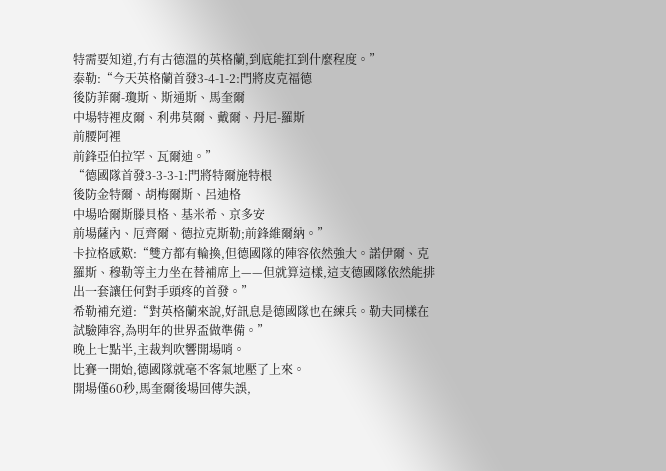特需要知道,冇有古德溫的英格蘭,到底能扛到什麼程度。”
泰勒:“今天英格蘭首發3-4-1-2:門將皮克福德
後防菲爾-瓊斯、斯通斯、馬奎爾
中場特裡皮爾、利弗莫爾、戴爾、丹尼-羅斯
前腰阿裡
前鋒亞伯拉罕、瓦爾迪。”
“德國隊首發3-3-3-1:門將特爾施特根
後防金特爾、胡梅爾斯、呂迪格
中場哈爾斯滕貝格、基米希、京多安
前場薩內、厄齊爾、德拉克斯勒;前鋒維爾納。”
卡拉格感歎:“雙方都有輪換,但德國隊的陣容依然強大。諾伊爾、克羅斯、穆勒等主力坐在替補席上——但就算這樣,這支德國隊依然能排出一套讓任何對手頭疼的首發。”
希勒補充道:“對英格蘭來說,好訊息是德國隊也在練兵。勒夫同樣在試驗陣容,為明年的世界盃做準備。”
晚上七點半,主裁判吹響開場哨。
比賽一開始,德國隊就毫不客氣地壓了上來。
開場僅60秒,馬奎爾後場回傳失誤,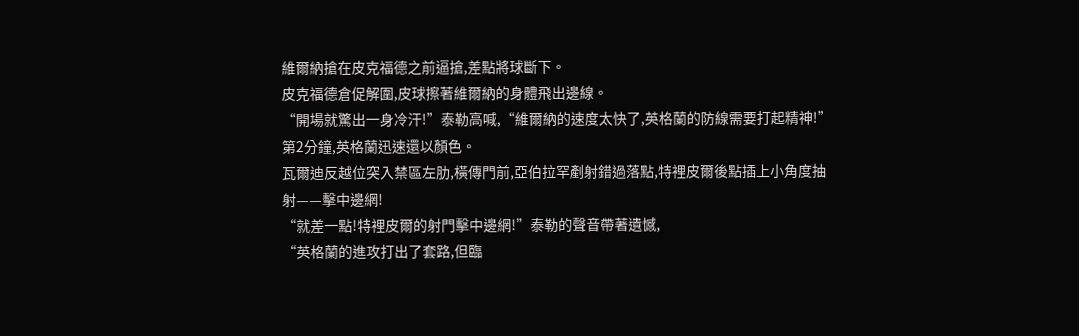維爾納搶在皮克福德之前逼搶,差點將球斷下。
皮克福德倉促解圍,皮球擦著維爾納的身體飛出邊線。
“開場就驚出一身冷汗!”泰勒高喊,“維爾納的速度太快了,英格蘭的防線需要打起精神!”
第2分鐘,英格蘭迅速還以顏色。
瓦爾迪反越位突入禁區左肋,橫傳門前,亞伯拉罕剷射錯過落點,特裡皮爾後點插上小角度抽射——擊中邊網!
“就差一點!特裡皮爾的射門擊中邊網!”泰勒的聲音帶著遺憾,
“英格蘭的進攻打出了套路,但臨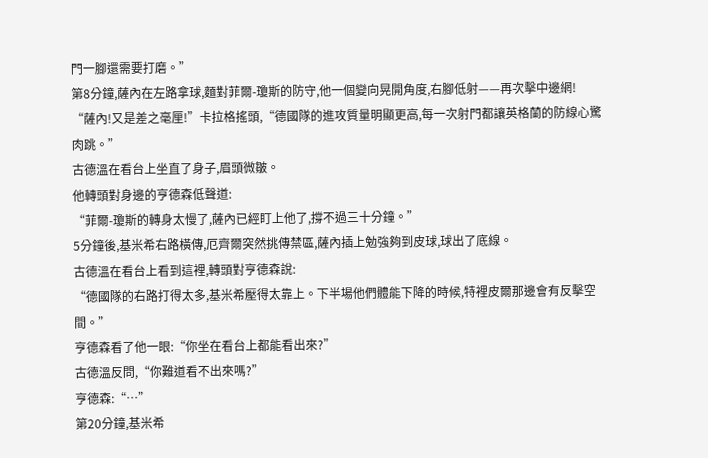門一腳還需要打磨。”
第8分鐘,薩內在左路拿球,麵對菲爾-瓊斯的防守,他一個變向晃開角度,右腳低射——再次擊中邊網!
“薩內!又是差之毫厘!”卡拉格搖頭,“德國隊的進攻質量明顯更高,每一次射門都讓英格蘭的防線心驚肉跳。”
古德溫在看台上坐直了身子,眉頭微皺。
他轉頭對身邊的亨德森低聲道:
“菲爾-瓊斯的轉身太慢了,薩內已經盯上他了,撐不過三十分鐘。”
5分鐘後,基米希右路橫傳,厄齊爾突然挑傳禁區,薩內插上勉強夠到皮球,球出了底線。
古德溫在看台上看到這裡,轉頭對亨德森說:
“德國隊的右路打得太多,基米希壓得太靠上。下半場他們體能下降的時候,特裡皮爾那邊會有反擊空間。”
亨德森看了他一眼:“你坐在看台上都能看出來?”
古德溫反問,“你難道看不出來嗎?”
亨德森:“…”
第20分鐘,基米希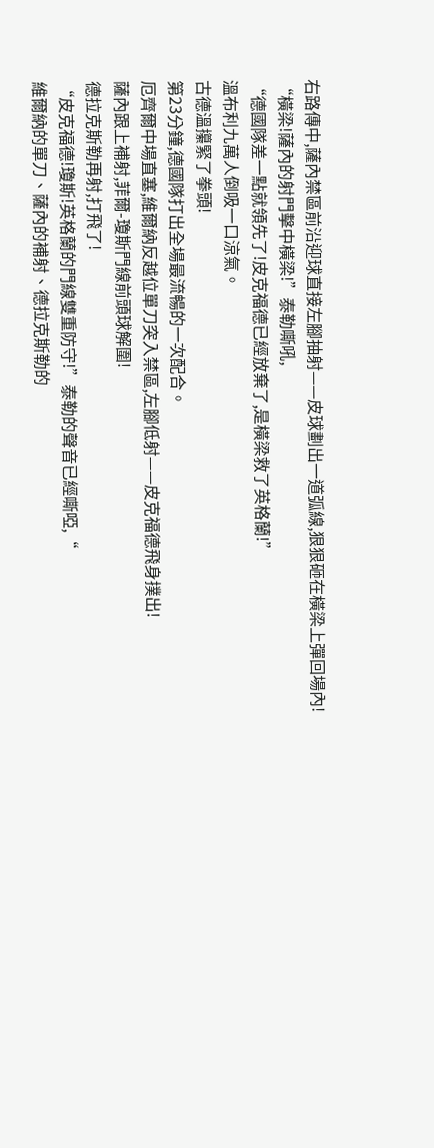右路傳中,薩內禁區前沿迎球直接左腳抽射——皮球劃出一道弧線,狠狠砸在橫梁上彈回場內!
“橫梁!薩內的射門擊中橫梁!”泰勒嘶吼,
“德國隊差一點就領先了!皮克福德已經放棄了,是橫梁救了英格蘭!”
溫布利九萬人倒吸一口涼氣。
古德溫攥緊了拳頭!
第23分鐘,德國隊打出全場最流暢的一次配合。
厄齊爾中場直塞,維爾納反越位單刀突入禁區,左腳低射——皮克福德飛身撲出!
薩內跟上補射,菲爾-瓊斯門線前頭球解圍!
德拉克斯勒再射,打飛了!
“皮克福德!瓊斯!英格蘭的門線雙重防守!”泰勒的聲音已經嘶啞,“
維爾納的單刀、薩內的補射、德拉克斯勒的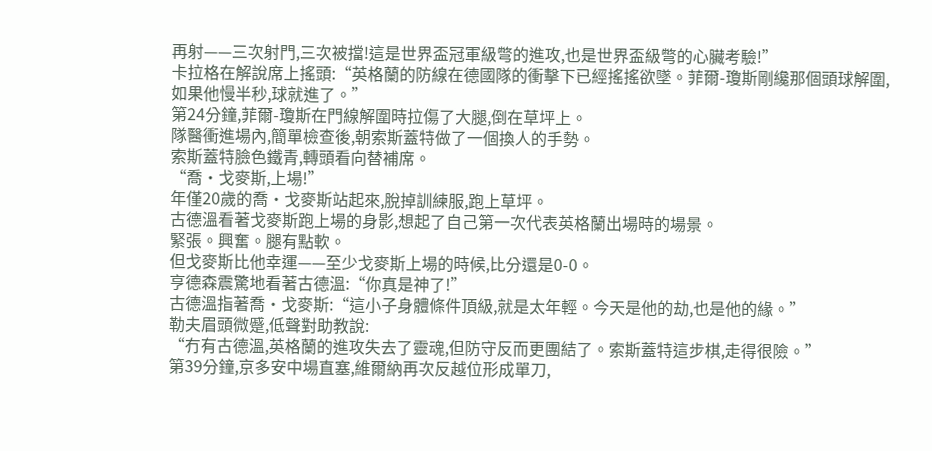再射——三次射門,三次被擋!這是世界盃冠軍級彆的進攻,也是世界盃級彆的心臟考驗!”
卡拉格在解說席上搖頭:“英格蘭的防線在德國隊的衝擊下已經搖搖欲墜。菲爾-瓊斯剛纔那個頭球解圍,如果他慢半秒,球就進了。”
第24分鐘,菲爾-瓊斯在門線解圍時拉傷了大腿,倒在草坪上。
隊醫衝進場內,簡單檢查後,朝索斯蓋特做了一個換人的手勢。
索斯蓋特臉色鐵青,轉頭看向替補席。
“喬·戈麥斯,上場!”
年僅20歲的喬·戈麥斯站起來,脫掉訓練服,跑上草坪。
古德溫看著戈麥斯跑上場的身影,想起了自己第一次代表英格蘭出場時的場景。
緊張。興奮。腿有點軟。
但戈麥斯比他幸運——至少戈麥斯上場的時候,比分還是0-0。
亨德森震驚地看著古德溫:“你真是神了!”
古德溫指著喬·戈麥斯:“這小子身體條件頂級,就是太年輕。今天是他的劫,也是他的緣。”
勒夫眉頭微蹙,低聲對助教說:
“冇有古德溫,英格蘭的進攻失去了靈魂,但防守反而更團結了。索斯蓋特這步棋,走得很險。”
第39分鐘,京多安中場直塞,維爾納再次反越位形成單刀,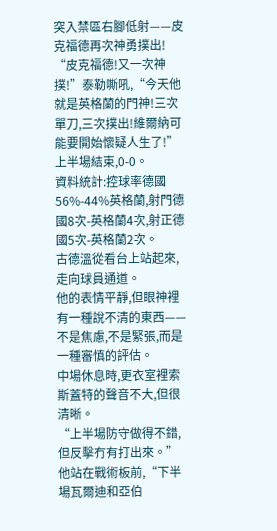突入禁區右腳低射——皮克福德再次神勇撲出!
“皮克福德!又一次神撲!”泰勒嘶吼,“今天他就是英格蘭的門神!三次單刀,三次撲出!維爾納可能要開始懷疑人生了!”
上半場結束,0-0。
資料統計:控球率德國56%-44%英格蘭,射門德國8次-英格蘭4次,射正德國5次-英格蘭2次。
古德溫從看台上站起來,走向球員通道。
他的表情平靜,但眼神裡有一種說不清的東西——不是焦慮,不是緊張,而是一種審慎的評估。
中場休息時,更衣室裡索斯蓋特的聲音不大,但很清晰。
“上半場防守做得不錯,但反擊冇有打出來。”
他站在戰術板前,“下半場瓦爾迪和亞伯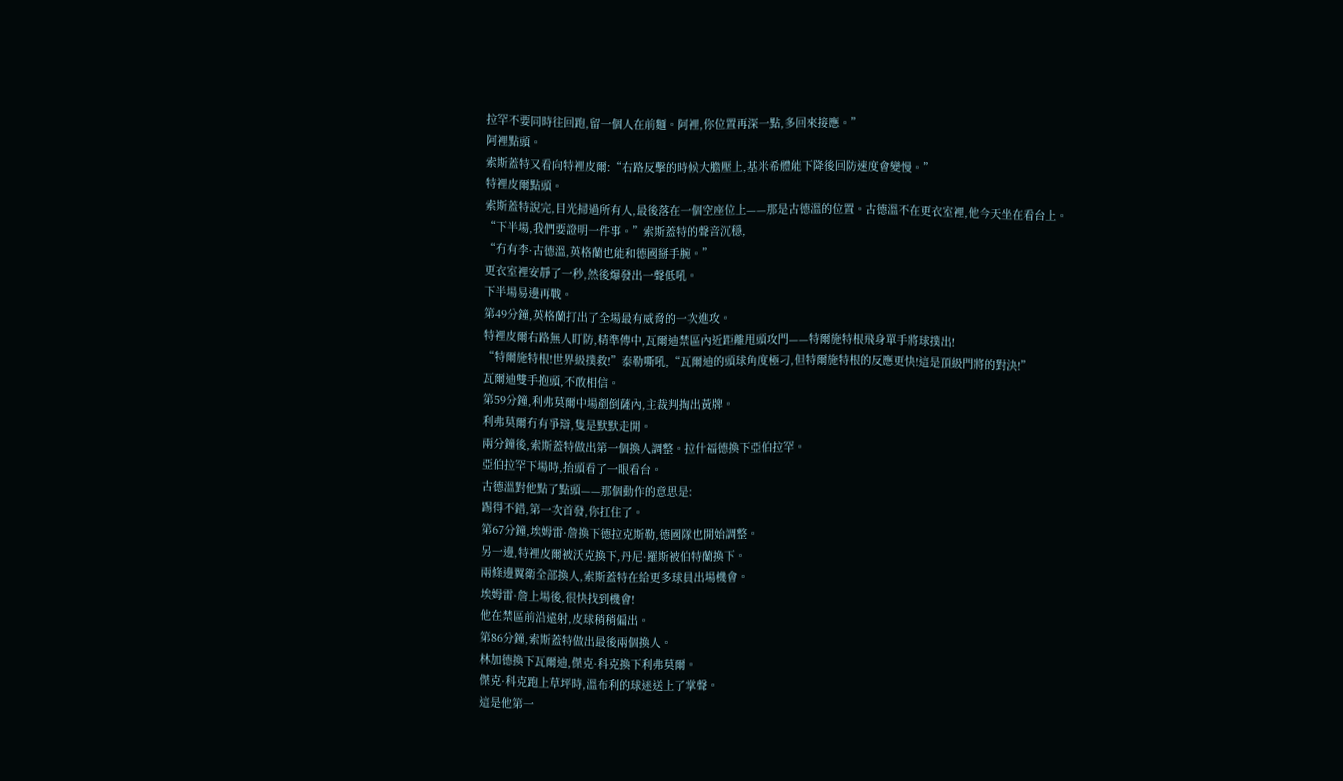拉罕不要同時往回跑,留一個人在前麵。阿裡,你位置再深一點,多回來接應。”
阿裡點頭。
索斯蓋特又看向特裡皮爾:“右路反擊的時候大膽壓上,基米希體能下降後回防速度會變慢。”
特裡皮爾點頭。
索斯蓋特說完,目光掃過所有人,最後落在一個空座位上——那是古德溫的位置。古德溫不在更衣室裡,他今天坐在看台上。
“下半場,我們要證明一件事。”索斯蓋特的聲音沉穩,
“冇有李·古德溫,英格蘭也能和德國掰手腕。”
更衣室裡安靜了一秒,然後爆發出一聲低吼。
下半場易邊再戰。
第49分鐘,英格蘭打出了全場最有威脅的一次進攻。
特裡皮爾右路無人盯防,精準傳中,瓦爾迪禁區內近距離甩頭攻門——特爾施特根飛身單手將球撲出!
“特爾施特根!世界級撲救!”泰勒嘶吼,“瓦爾迪的頭球角度極刁,但特爾施特根的反應更快!這是頂級門將的對決!”
瓦爾迪雙手抱頭,不敢相信。
第59分鐘,利弗莫爾中場剷倒薩內,主裁判掏出黃牌。
利弗莫爾冇有爭辯,隻是默默走開。
兩分鐘後,索斯蓋特做出第一個換人調整。拉什福德換下亞伯拉罕。
亞伯拉罕下場時,抬頭看了一眼看台。
古德溫對他點了點頭——那個動作的意思是:
踢得不錯,第一次首發,你扛住了。
第67分鐘,埃姆雷·詹換下德拉克斯勒,德國隊也開始調整。
另一邊,特裡皮爾被沃克換下,丹尼·羅斯被伯特蘭換下。
兩條邊翼衛全部換人,索斯蓋特在給更多球員出場機會。
埃姆雷·詹上場後,很快找到機會!
他在禁區前沿遠射,皮球稍稍偏出。
第86分鐘,索斯蓋特做出最後兩個換人。
林加德換下瓦爾迪,傑克·科克換下利弗莫爾。
傑克·科克跑上草坪時,溫布利的球迷送上了掌聲。
這是他第一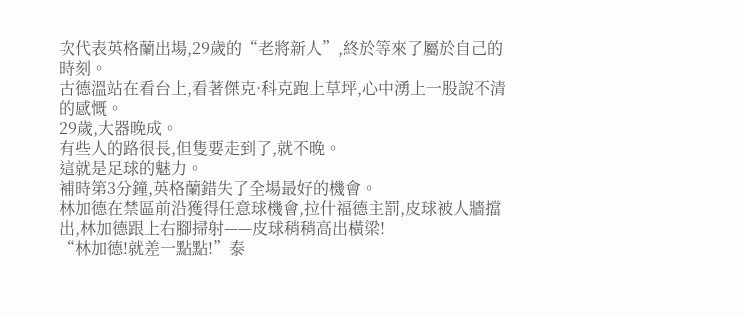次代表英格蘭出場,29歲的“老將新人”,終於等來了屬於自己的時刻。
古德溫站在看台上,看著傑克·科克跑上草坪,心中湧上一股說不清的感慨。
29歲,大器晚成。
有些人的路很長,但隻要走到了,就不晚。
這就是足球的魅力。
補時第3分鐘,英格蘭錯失了全場最好的機會。
林加德在禁區前沿獲得任意球機會,拉什福德主罰,皮球被人牆擋出,林加德跟上右腳掃射——皮球稍稍高出橫梁!
“林加德!就差一點點!”泰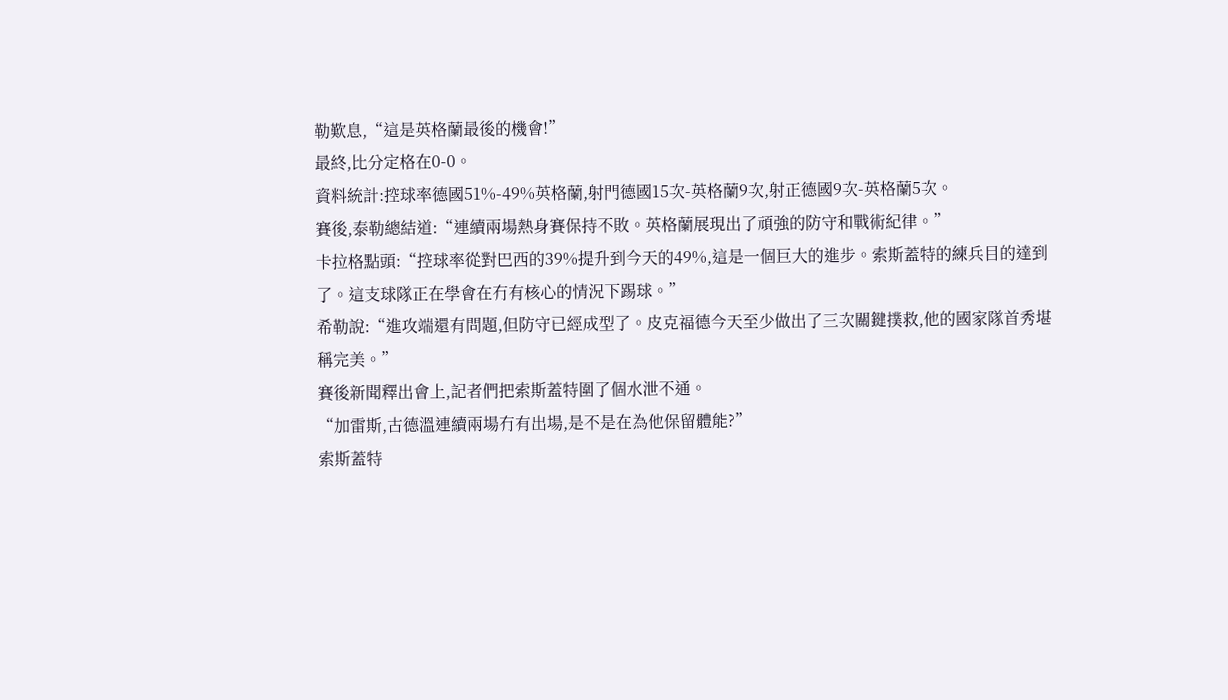勒歎息,“這是英格蘭最後的機會!”
最終,比分定格在0-0。
資料統計:控球率德國51%-49%英格蘭,射門德國15次-英格蘭9次,射正德國9次-英格蘭5次。
賽後,泰勒總結道:“連續兩場熱身賽保持不敗。英格蘭展現出了頑強的防守和戰術紀律。”
卡拉格點頭:“控球率從對巴西的39%提升到今天的49%,這是一個巨大的進步。索斯蓋特的練兵目的達到了。這支球隊正在學會在冇有核心的情況下踢球。”
希勒說:“進攻端還有問題,但防守已經成型了。皮克福德今天至少做出了三次關鍵撲救,他的國家隊首秀堪稱完美。”
賽後新聞釋出會上,記者們把索斯蓋特圍了個水泄不通。
“加雷斯,古德溫連續兩場冇有出場,是不是在為他保留體能?”
索斯蓋特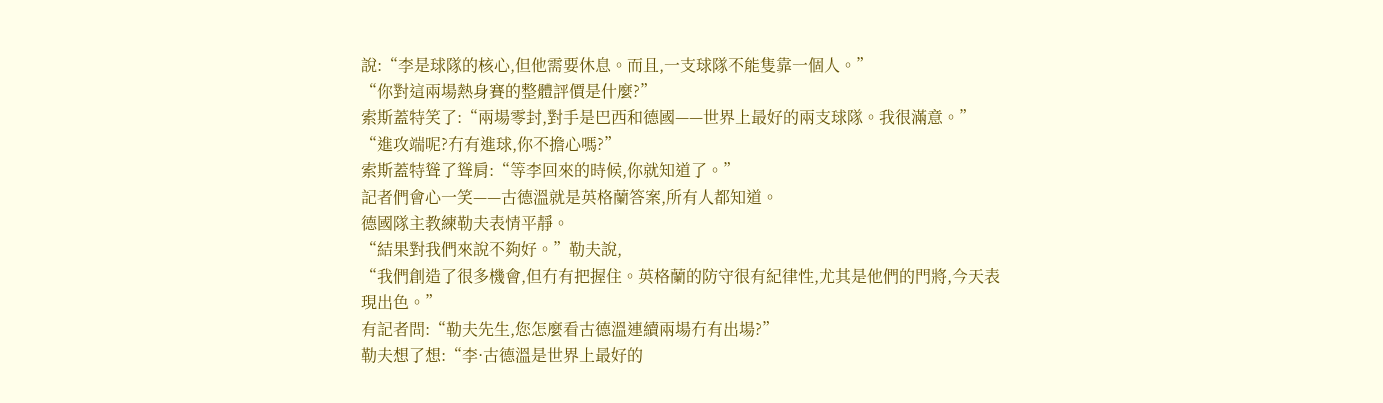說:“李是球隊的核心,但他需要休息。而且,一支球隊不能隻靠一個人。”
“你對這兩場熱身賽的整體評價是什麼?”
索斯蓋特笑了:“兩場零封,對手是巴西和德國——世界上最好的兩支球隊。我很滿意。”
“進攻端呢?冇有進球,你不擔心嗎?”
索斯蓋特聳了聳肩:“等李回來的時候,你就知道了。”
記者們會心一笑——古德溫就是英格蘭答案,所有人都知道。
德國隊主教練勒夫表情平靜。
“結果對我們來說不夠好。”勒夫說,
“我們創造了很多機會,但冇有把握住。英格蘭的防守很有紀律性,尤其是他們的門將,今天表現出色。”
有記者問:“勒夫先生,您怎麼看古德溫連續兩場冇有出場?”
勒夫想了想:“李·古德溫是世界上最好的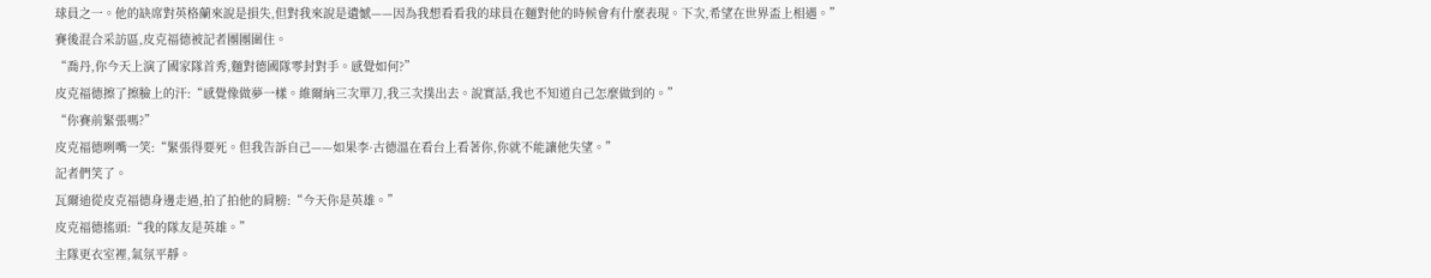球員之一。他的缺席對英格蘭來說是損失,但對我來說是遺憾——因為我想看看我的球員在麵對他的時候會有什麼表現。下次,希望在世界盃上相遇。”
賽後混合采訪區,皮克福德被記者團團圍住。
“喬丹,你今天上演了國家隊首秀,麵對德國隊零封對手。感覺如何?”
皮克福德擦了擦臉上的汗:“感覺像做夢一樣。維爾納三次單刀,我三次撲出去。說實話,我也不知道自己怎麼做到的。”
“你賽前緊張嗎?”
皮克福德咧嘴一笑:“緊張得要死。但我告訴自己——如果李·古德溫在看台上看著你,你就不能讓他失望。”
記者們笑了。
瓦爾迪從皮克福德身邊走過,拍了拍他的肩膀:“今天你是英雄。”
皮克福德搖頭:“我的隊友是英雄。”
主隊更衣室裡,氣氛平靜。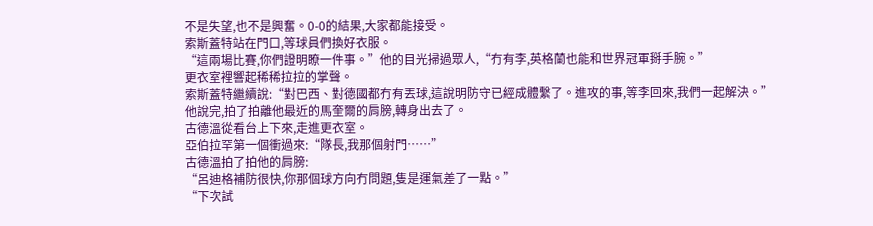不是失望,也不是興奮。0-0的結果,大家都能接受。
索斯蓋特站在門口,等球員們換好衣服。
“這兩場比賽,你們證明瞭一件事。”他的目光掃過眾人,“冇有李,英格蘭也能和世界冠軍掰手腕。”
更衣室裡響起稀稀拉拉的掌聲。
索斯蓋特繼續說:“對巴西、對德國都冇有丟球,這說明防守已經成體繫了。進攻的事,等李回來,我們一起解決。”
他說完,拍了拍離他最近的馬奎爾的肩膀,轉身出去了。
古德溫從看台上下來,走進更衣室。
亞伯拉罕第一個衝過來:“隊長,我那個射門……”
古德溫拍了拍他的肩膀:
“呂迪格補防很快,你那個球方向冇問題,隻是運氣差了一點。”
“下次試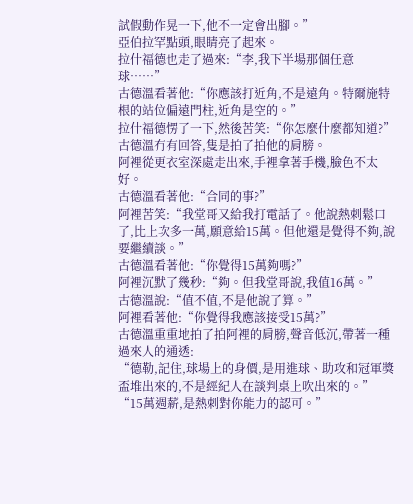試假動作晃一下,他不一定會出腳。”
亞伯拉罕點頭,眼睛亮了起來。
拉什福德也走了過來:“李,我下半場那個任意球……”
古德溫看著他:“你應該打近角,不是遠角。特爾施特根的站位偏遠門柱,近角是空的。”
拉什福德愣了一下,然後苦笑:“你怎麼什麼都知道?”
古德溫冇有回答,隻是拍了拍他的肩膀。
阿裡從更衣室深處走出來,手裡拿著手機,臉色不太好。
古德溫看著他:“合同的事?”
阿裡苦笑:“我堂哥又給我打電話了。他說熱刺鬆口了,比上次多一萬,願意給15萬。但他還是覺得不夠,說要繼續談。”
古德溫看著他:“你覺得15萬夠嗎?”
阿裡沉默了幾秒:“夠。但我堂哥說,我值16萬。”
古德溫說:“值不值,不是他說了算。”
阿裡看著他:“你覺得我應該接受15萬?”
古德溫重重地拍了拍阿裡的肩膀,聲音低沉,帶著一種過來人的通透:
“德勒,記住,球場上的身價,是用進球、助攻和冠軍獎盃堆出來的,不是經紀人在談判桌上吹出來的。”
“15萬週薪,是熱刺對你能力的認可。”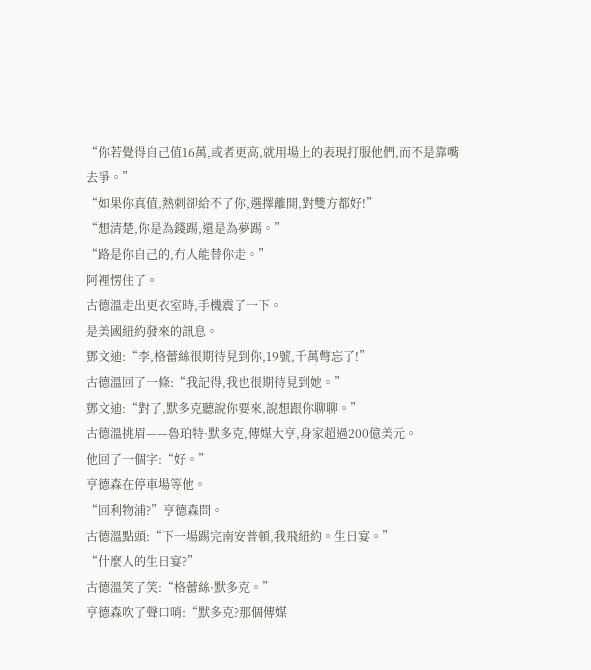“你若覺得自己值16萬,或者更高,就用場上的表現打服他們,而不是靠嘴去爭。”
“如果你真值,熱刺卻給不了你,選擇離開,對雙方都好!”
“想清楚,你是為錢踢,還是為夢踢。”
“路是你自己的,冇人能替你走。”
阿裡愣住了。
古德溫走出更衣室時,手機震了一下。
是美國紐約發來的訊息。
鄧文迪:“李,格蕾絲很期待見到你,19號,千萬彆忘了!”
古德溫回了一條:“我記得,我也很期待見到她。”
鄧文迪:“對了,默多克聽說你要來,說想跟你聊聊。”
古德溫挑眉——魯珀特·默多克,傳媒大亨,身家超過200億美元。
他回了一個字:“好。”
亨德森在停車場等他。
“回利物浦?”亨德森問。
古德溫點頭:“下一場踢完南安普頓,我飛紐約。生日宴。”
“什麼人的生日宴?”
古德溫笑了笑:“格蕾絲·默多克。”
亨德森吹了聲口哨:“默多克?那個傳媒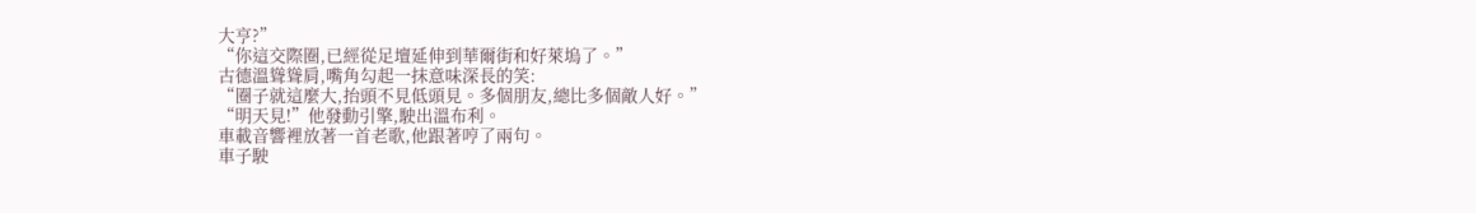大亨?”
“你這交際圈,已經從足壇延伸到華爾街和好萊塢了。”
古德溫聳聳肩,嘴角勾起一抹意味深長的笑:
“圈子就這麼大,抬頭不見低頭見。多個朋友,總比多個敵人好。”
“明天見!”他發動引擎,駛出溫布利。
車載音響裡放著一首老歌,他跟著哼了兩句。
車子駛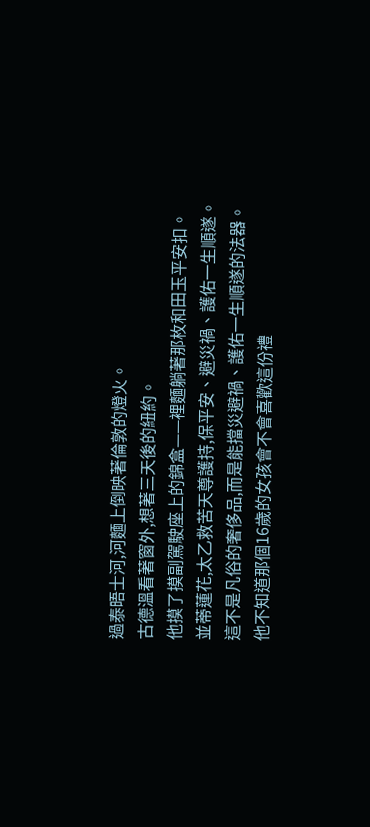過泰晤士河,河麵上倒映著倫敦的燈火。
古德溫看著窗外,想著三天後的紐約。
他摸了摸副駕駛座上的錦盒——裡麵躺著那枚和田玉平安扣。
並蒂蓮花,太乙救苦天尊護持,保平安、避災禍、護佑一生順遂。
這不是凡俗的奢侈品,而是能擋災避禍、護佑一生順遂的法器。
他不知道那個16歲的女孩會不會喜歡這份禮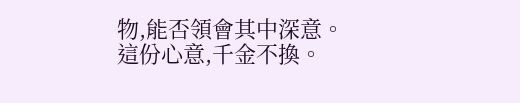物,能否領會其中深意。
這份心意,千金不換。